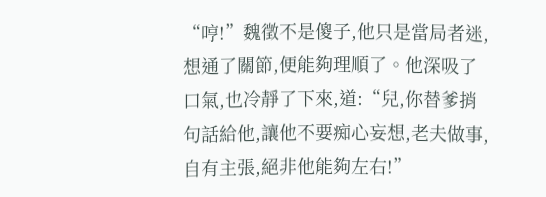“哼!”魏徵不是傻子,他只是當局者迷,想通了關節,便能夠理順了。他深吸了口氣,也冷靜了下來,道:“兒,你替爹捎句話給他,讓他不要痴心妄想,老夫做事,自有主張,絕非他能夠左右!”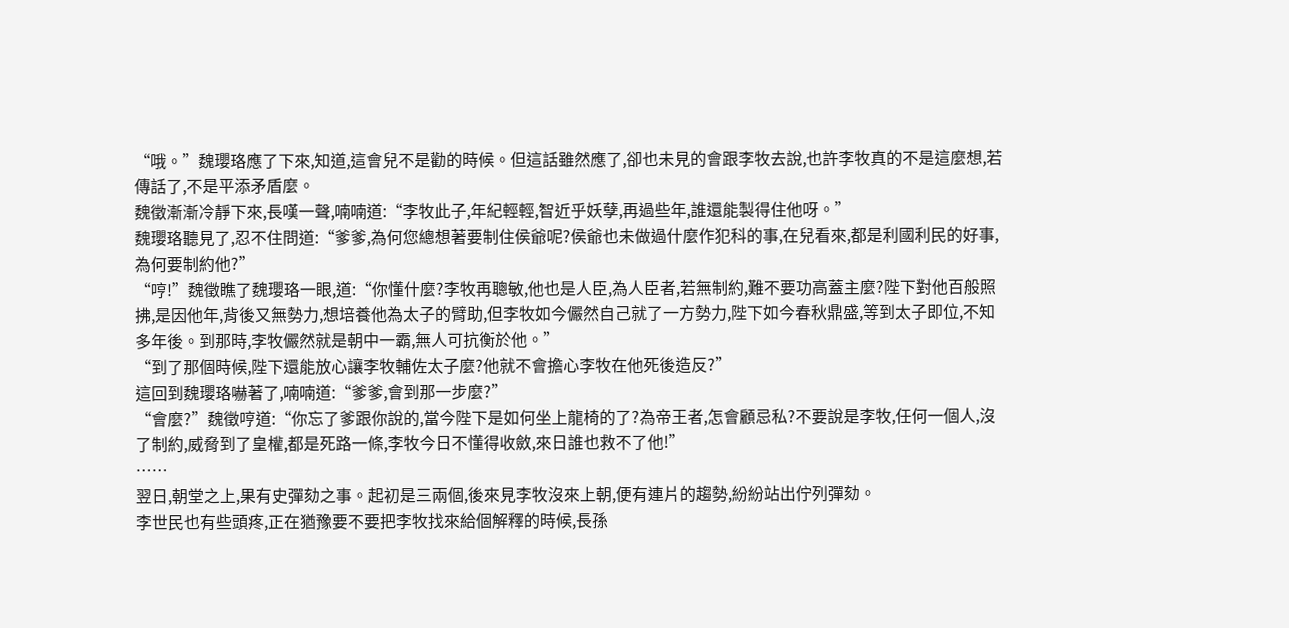“哦。”魏瓔珞應了下來,知道,這會兒不是勸的時候。但這話雖然應了,卻也未見的會跟李牧去說,也許李牧真的不是這麼想,若傳話了,不是平添矛盾麼。
魏徵漸漸冷靜下來,長嘆一聲,喃喃道:“李牧此子,年紀輕輕,智近乎妖孽,再過些年,誰還能製得住他呀。”
魏瓔珞聽見了,忍不住問道:“爹爹,為何您總想著要制住侯爺呢?侯爺也未做過什麼作犯科的事,在兒看來,都是利國利民的好事,為何要制約他?”
“哼!”魏徵瞧了魏瓔珞一眼,道:“你懂什麼?李牧再聰敏,他也是人臣,為人臣者,若無制約,難不要功高蓋主麼?陛下對他百般照拂,是因他年,背後又無勢力,想培養他為太子的臂助,但李牧如今儼然自己就了一方勢力,陛下如今春秋鼎盛,等到太子即位,不知多年後。到那時,李牧儼然就是朝中一霸,無人可抗衡於他。”
“到了那個時候,陛下還能放心讓李牧輔佐太子麼?他就不會擔心李牧在他死後造反?”
這回到魏瓔珞嚇著了,喃喃道:“爹爹,會到那一步麼?”
“會麼?”魏徵哼道:“你忘了爹跟你說的,當今陛下是如何坐上龍椅的了?為帝王者,怎會顧忌私?不要說是李牧,任何一個人,沒了制約,威脅到了皇權,都是死路一條,李牧今日不懂得收斂,來日誰也救不了他!”
……
翌日,朝堂之上,果有史彈劾之事。起初是三兩個,後來見李牧沒來上朝,便有連片的趨勢,紛紛站出佇列彈劾。
李世民也有些頭疼,正在猶豫要不要把李牧找來給個解釋的時候,長孫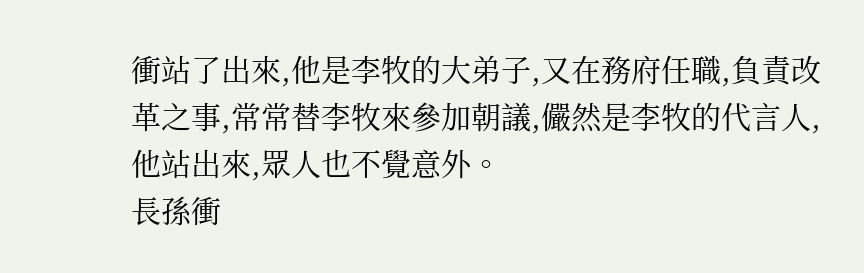衝站了出來,他是李牧的大弟子,又在務府任職,負責改革之事,常常替李牧來參加朝議,儼然是李牧的代言人,他站出來,眾人也不覺意外。
長孫衝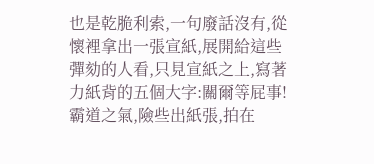也是乾脆利索,一句廢話沒有,從懷裡拿出一張宣紙,展開給這些彈劾的人看,只見宣紙之上,寫著力紙背的五個大字:關爾等屁事!霸道之氣,險些出紙張,拍在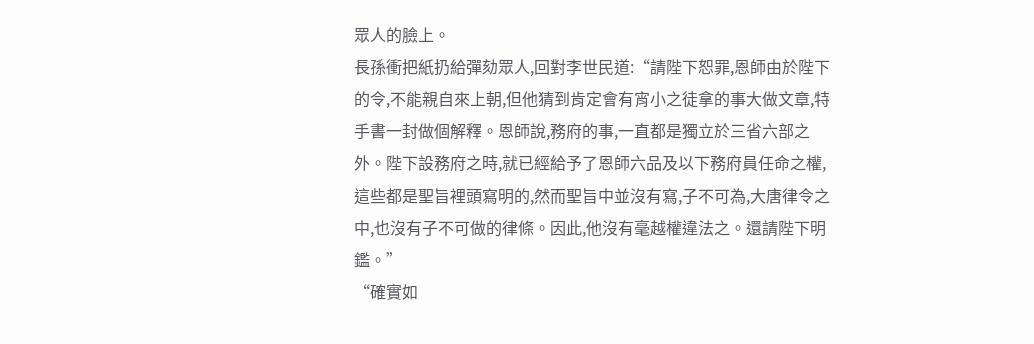眾人的臉上。
長孫衝把紙扔給彈劾眾人,回對李世民道:“請陛下恕罪,恩師由於陛下的令,不能親自來上朝,但他猜到肯定會有宵小之徒拿的事大做文章,特手書一封做個解釋。恩師說,務府的事,一直都是獨立於三省六部之外。陛下設務府之時,就已經給予了恩師六品及以下務府員任命之權,這些都是聖旨裡頭寫明的,然而聖旨中並沒有寫,子不可為,大唐律令之中,也沒有子不可做的律條。因此,他沒有毫越權違法之。還請陛下明鑑。”
“確實如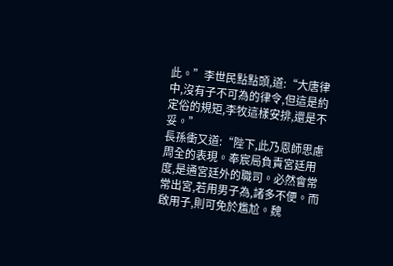此。”李世民點點頭,道:“大唐律中,沒有子不可為的律令,但這是約定俗的規矩,李牧這樣安排,還是不妥。”
長孫衝又道:“陛下,此乃恩師思慮周全的表現。奉宸局負責宮廷用度,是通宮廷外的職司。必然會常常出宮,若用男子為,諸多不便。而啟用子,則可免於尷尬。魏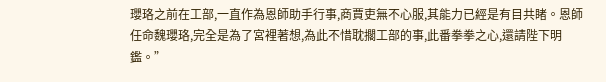瓔珞之前在工部,一直作為恩師助手行事,商賈吏無不心服,其能力已經是有目共睹。恩師任命魏瓔珞,完全是為了宮裡著想,為此不惜耽擱工部的事,此番拳拳之心,還請陛下明鑑。”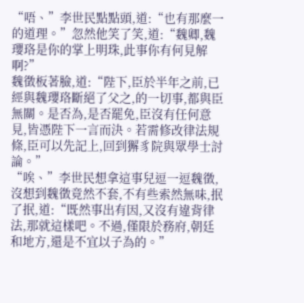“唔、”李世民點點頭,道:“也有那麼一的道理。”忽然他笑了笑,道:“魏卿,魏瓔珞是你的掌上明珠,此事你有何見解啊?”
魏徵板著臉,道:“陛下,臣於半年之前,已經與魏瓔珞斷絕了父之,的一切事,都與臣無關。是否為,是否罷免,臣沒有任何意見,皆憑陛下一言而決。若需修改律法規條,臣可以先記上,回到獬豸院與眾學士討論。”
“唉、”李世民想拿這事兒逗一逗魏徵,沒想到魏徵竟然不套,不有些索然無味,抿了抿,道:“既然事出有因,又沒有違背律法,那就這樣吧。不過,僅限於務府,朝廷和地方,還是不宜以子為的。”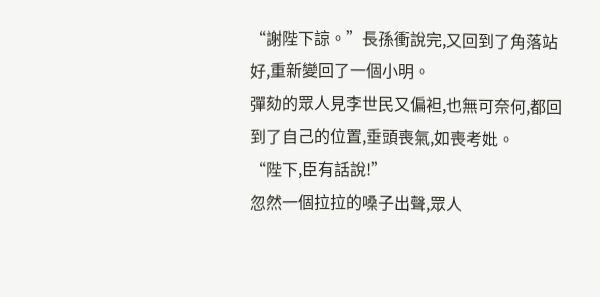“謝陛下諒。”長孫衝說完,又回到了角落站好,重新變回了一個小明。
彈劾的眾人見李世民又偏袒,也無可奈何,都回到了自己的位置,垂頭喪氣,如喪考妣。
“陛下,臣有話說!”
忽然一個拉拉的嗓子出聲,眾人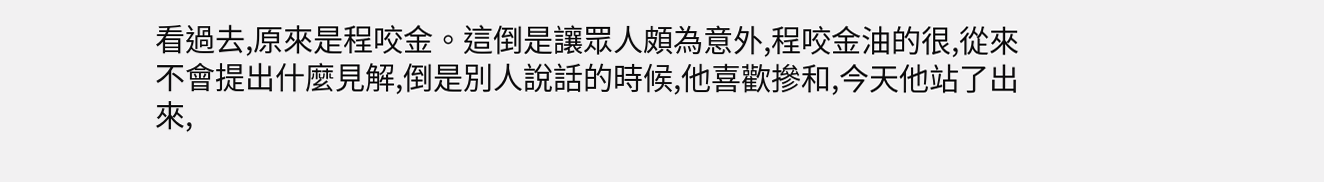看過去,原來是程咬金。這倒是讓眾人頗為意外,程咬金油的很,從來不會提出什麼見解,倒是別人說話的時候,他喜歡摻和,今天他站了出來,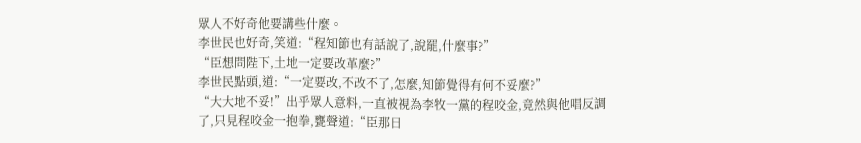眾人不好奇他要講些什麼。
李世民也好奇,笑道:“程知節也有話說了,說罷,什麼事?”
“臣想問陛下,土地一定要改革麼?”
李世民點頭,道:“一定要改,不改不了,怎麼,知節覺得有何不妥麼?”
“大大地不妥!”出乎眾人意料,一直被視為李牧一黨的程咬金,竟然與他唱反調了,只見程咬金一抱拳,甕聲道:“臣那日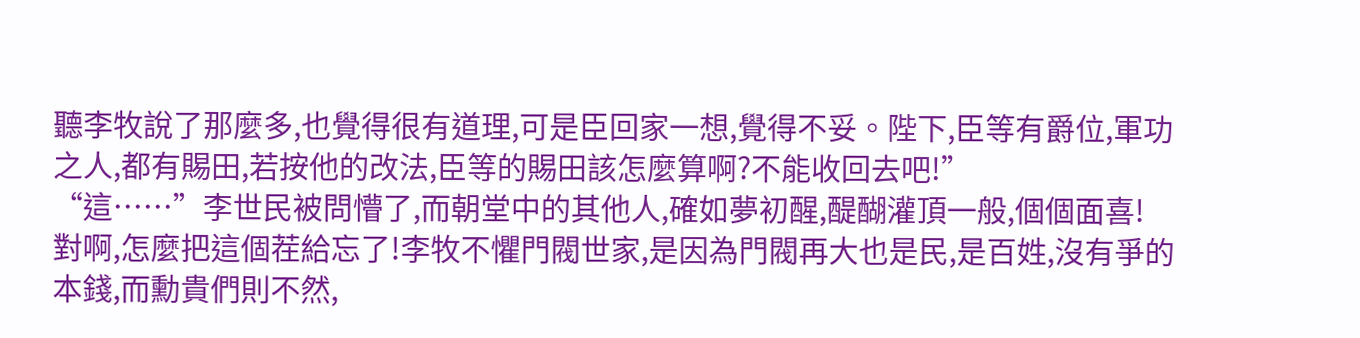聽李牧說了那麼多,也覺得很有道理,可是臣回家一想,覺得不妥。陛下,臣等有爵位,軍功之人,都有賜田,若按他的改法,臣等的賜田該怎麼算啊?不能收回去吧!”
“這……”李世民被問懵了,而朝堂中的其他人,確如夢初醒,醍醐灌頂一般,個個面喜!
對啊,怎麼把這個茬給忘了!李牧不懼門閥世家,是因為門閥再大也是民,是百姓,沒有爭的本錢,而勳貴們則不然,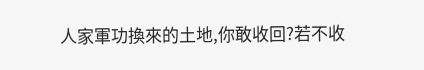人家軍功換來的土地,你敢收回?若不收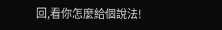回,看你怎麼給個說法!